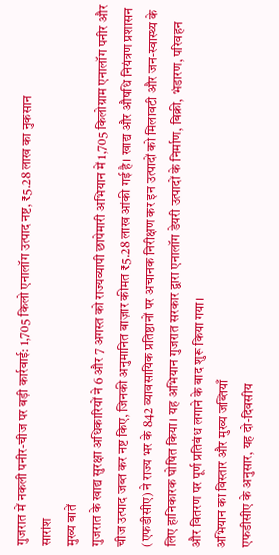गुजरात में नकली पनीर-चीज पर बड़ी कार्रवाई: 1,705 किलो एनालॉग उत्पाद नष्ट, ₹5.28 लाख का नुकसान
सारांश
मुख्य बातें
गुजरात के खाद्य सुरक्षा अधिकारियों ने 6 और 7 अगस्त को राज्यव्यापी छापेमारी अभियान में 1,705 किलोग्राम एनालॉग पनीर और चीज उत्पाद जब्त कर नष्ट किए, जिनकी अनुमानित बाज़ार कीमत ₹5.28 लाख आंकी गई है। खाद्य और औषधि नियंत्रण प्रशासन (एफडीसीए) ने राज्य भर के 842 व्यावसायिक प्रतिष्ठानों पर अचानक निरीक्षण कर इन उत्पादों को मिलावटी और जन-स्वास्थ्य के लिए हानिकारक घोषित किया। यह अभियान गुजरात सरकार द्वारा एनालॉग डेयरी उत्पादों के निर्माण, बिक्री, भंडारण, परिवहन और वितरण पर पूर्ण प्रतिबंध लगाने के बाद शुरू किया गया।
अभियान का विस्तार और मुख्य जब्तियाँ
एफडीसीए के अनुसार, यह दो-दिवसीय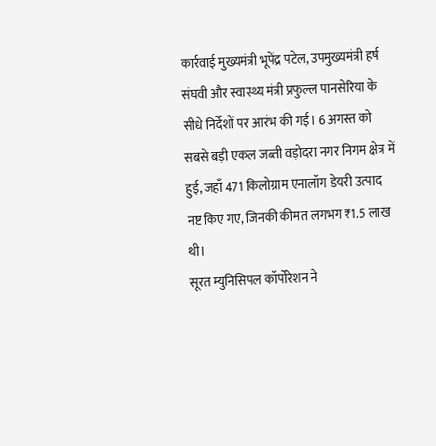कार्रवाई मुख्यमंत्री भूपेंद्र पटेल, उपमुख्यमंत्री हर्ष संघवी और स्वास्थ्य मंत्री प्रफुल्ल पानसेरिया के सीधे निर्देशों पर आरंभ की गई। 6 अगस्त को सबसे बड़ी एकल जब्ती वड़ोदरा नगर निगम क्षेत्र में हुई, जहाँ 471 किलोग्राम एनालॉग डेयरी उत्पाद नष्ट किए गए, जिनकी कीमत लगभग ₹1.5 लाख थी।
सूरत म्युनिसिपल कॉर्पोरेशन ने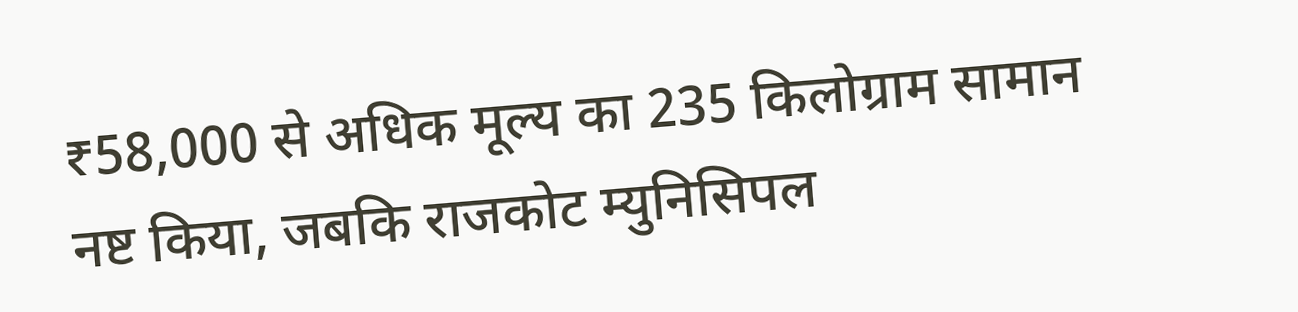₹58,000 से अधिक मूल्य का 235 किलोग्राम सामान नष्ट किया, जबकि राजकोट म्युनिसिपल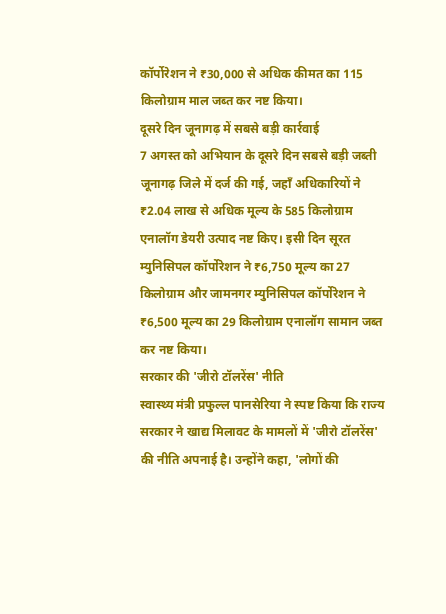कॉर्पोरेशन ने ₹30,000 से अधिक कीमत का 115 किलोग्राम माल जब्त कर नष्ट किया।
दूसरे दिन जूनागढ़ में सबसे बड़ी कार्रवाई
7 अगस्त को अभियान के दूसरे दिन सबसे बड़ी जब्ती जूनागढ़ जिले में दर्ज की गई, जहाँ अधिकारियों ने ₹2.04 लाख से अधिक मूल्य के 585 किलोग्राम एनालॉग डेयरी उत्पाद नष्ट किए। इसी दिन सूरत म्युनिसिपल कॉर्पोरेशन ने ₹6,750 मूल्य का 27 किलोग्राम और जामनगर म्युनिसिपल कॉर्पोरेशन ने ₹6,500 मूल्य का 29 किलोग्राम एनालॉग सामान जब्त कर नष्ट किया।
सरकार की 'जीरो टॉलरेंस' नीति
स्वास्थ्य मंत्री प्रफुल्ल पानसेरिया ने स्पष्ट किया कि राज्य सरकार ने खाद्य मिलावट के मामलों में 'जीरो टॉलरेंस' की नीति अपनाई है। उन्होंने कहा, 'लोगों की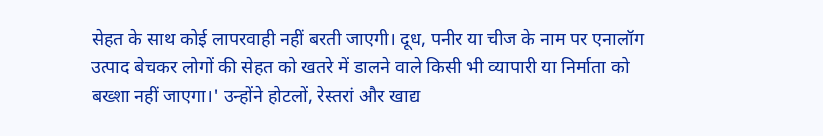सेहत के साथ कोई लापरवाही नहीं बरती जाएगी। दूध, पनीर या चीज के नाम पर एनालॉग उत्पाद बेचकर लोगों की सेहत को खतरे में डालने वाले किसी भी व्यापारी या निर्माता को बख्शा नहीं जाएगा।' उन्होंने होटलों, रेस्तरां और खाद्य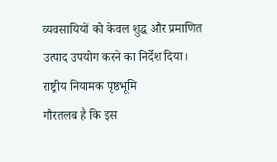व्यवसायियों को केवल शुद्ध और प्रमाणित उत्पाद उपयोग करने का निर्देश दिया।
राष्ट्रीय नियामक पृष्ठभूमि
गौरतलब है कि इस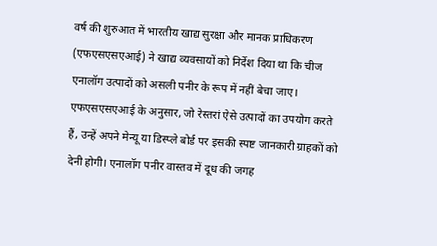वर्ष की शुरुआत में भारतीय खाद्य सुरक्षा और मानक प्राधिकरण (एफएसएसएआई) ने खाद्य व्यवसायों को निर्देश दिया था कि चीज एनालॉग उत्पादों को असली पनीर के रूप में नहीं बेचा जाए। एफएसएसएआई के अनुसार, जो रेस्तरां ऐसे उत्पादों का उपयोग करते हैं, उन्हें अपने मेन्यू या डिस्प्ले बोर्ड पर इसकी स्पष्ट जानकारी ग्राहकों को देनी होगी। एनालॉग पनीर वास्तव में दूध की जगह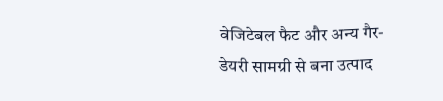वेजिटेबल फैट और अन्य गैर-डेयरी सामग्री से बना उत्पाद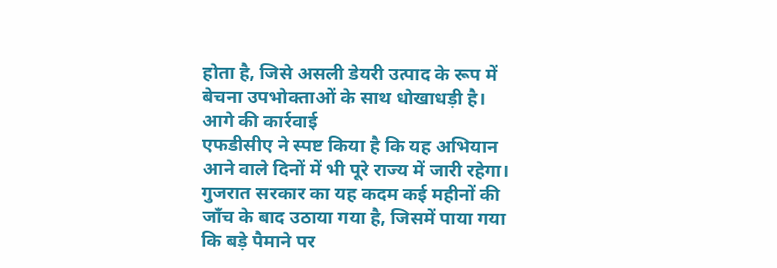होता है, जिसे असली डेयरी उत्पाद के रूप में बेचना उपभोक्ताओं के साथ धोखाधड़ी है।
आगे की कार्रवाई
एफडीसीए ने स्पष्ट किया है कि यह अभियान आने वाले दिनों में भी पूरे राज्य में जारी रहेगा। गुजरात सरकार का यह कदम कई महीनों की जाँच के बाद उठाया गया है, जिसमें पाया गया कि बड़े पैमाने पर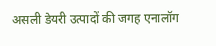असली डेयरी उत्पादों की जगह एनालॉग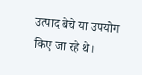उत्पाद बेचे या उपयोग किए जा रहे थे।